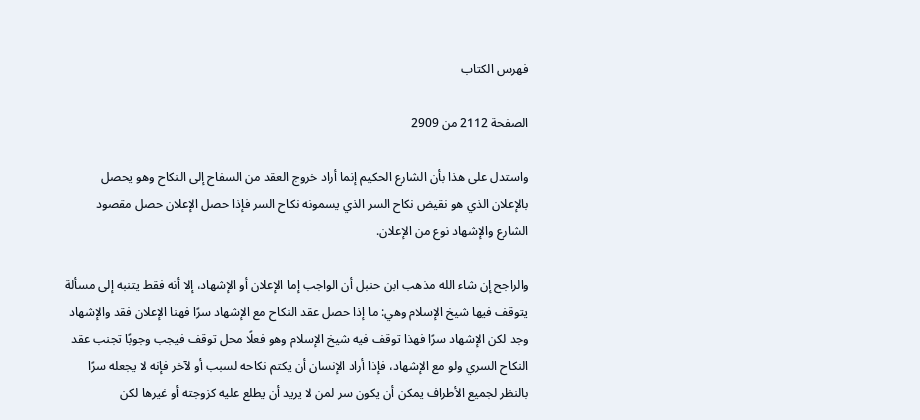فهرس الكتاب

الصفحة 2112 من 2909

واستدل على هذا بأن الشارع الحكيم إنما أراد خروج العقد من السفاح إلى النكاح وهو يحصل بالإعلان الذي هو نقيض نكاح السر الذي يسمونه نكاح السر فإذا حصل الإعلان حصل مقصود الشارع والإشهاد نوع من الإعلان.

والراجح إن شاء الله مذهب ابن حنبل أن الواجب إما الإعلان أو الإشهاد، إلا أنه فقط يتنبه إلى مسألة يتوقف فيها شيخ الإسلام وهي: ما إذا حصل عقد النكاح مع الإشهاد سرًا فهنا الإعلان فقد والإشهاد وجد لكن الإشهاد سرًا فهذا توقف فيه شيخ الإسلام وهو فعلًا محل توقف فيجب وجوبًا تجنب عقد النكاح السري ولو مع الإشهاد، فإذا أراد الإنسان أن يكتم نكاحه لسبب أو لآخر فإنه لا يجعله سرًا بالنظر لجميع الأطراف يمكن أن يكون سر لمن لا يريد أن يطلع عليه كزوجته أو غيرها لكن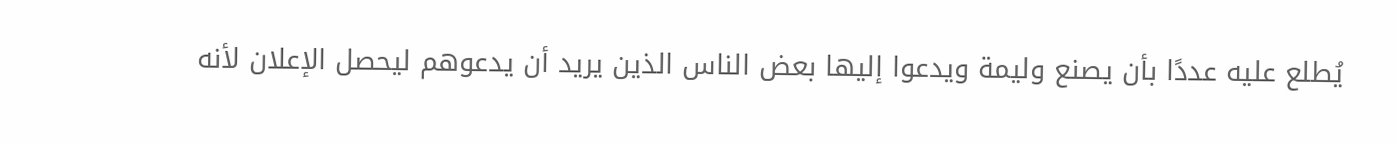يُطلع عليه عددًا بأن يصنع وليمة ويدعوا إليها بعض الناس الذين يريد أن يدعوهم ليحصل الإعلان لأنه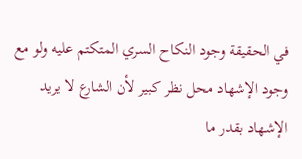في الحقيقة وجود النكاح السري المتكتم عليه ولو مع وجود الإشهاد محل نظر كبير لأن الشارع لا يريد الإشهاد بقدر ما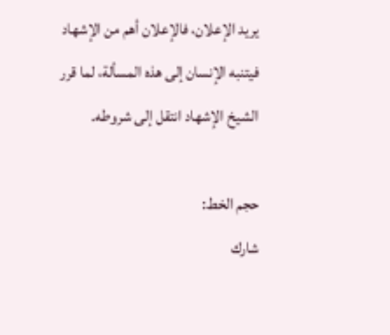يريد الإعلان، فالإعلان أهم من الإشهاد فيتنبه الإنسان إلى هذه المسألة، لما قرر الشيخ الإشهاد انتقل إلى شروطه.

حجم الخط:
شارك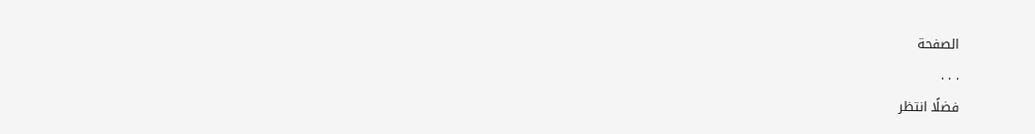الصفحة
. . .
فضلًا انتظر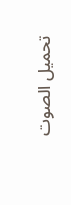تحميل الصوت